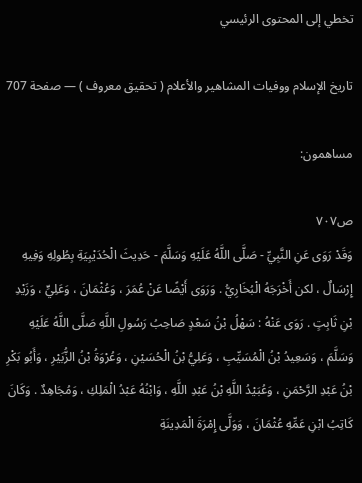تخطي إلى المحتوى الرئيسي

تاريخ الإسلام ووفيات المشاهير والأعلام ( تحقيق معروف ) — صفحة 707

مساهمون:

ص٧٠٧
وَقَدْ رَوَى عَنِ النَّبِيِّ - صَلَّى اللَّهُ عَلَيْهِ وَسَلَّمَ - حَدِيثَ الْحُدَيْبِيَةِ بِطُولِهِ وَفِيهِ إِرْسَالٌ ، لكن أَخْرَجَهُ الْبُخَارِيُّ . وَرَوَى أَيْضًا عَنْ عُمَرَ ، وَعُثْمَانَ ، وَعَلِيٍّ ، وَزَيْدِ بْنِ ثَابِتٍ . رَوَى عَنْهُ : سَهْلُ بْنُ سَعْدٍ صَاحِبُ رَسُولِ اللَّهِ صَلَّى اللَّهُ عَلَيْهِ وَسَلَّمَ ، وَسَعِيدُ بْنُ الْمُسَيِّبِ ، وَعَلِيُّ بْنُ الْحُسَيْنِ ، وَعُرْوَةُ بْنُ الزُّبَيْرِ ، وَأَبُو بَكْرِ بْنُ عَبْدِ الرَّحْمَنِ ، وَعُبَيْدُ اللَّهِ بْنُ عَبْدِ اللَّهِ ، وَابْنُهُ عَبْدُ الْمَلِكِ ، وَمُجَاهِدٌ . وَكَانَ كَاتِبُ ابْنِ عَمِّهِ عُثْمَانَ ، وَوَلَّى إِمْرَةَ الْمَدِينَةِ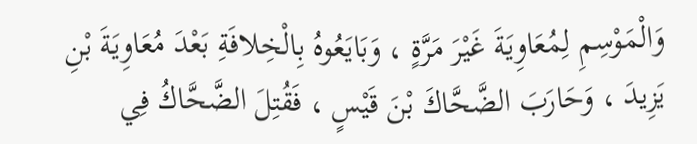وَالْمَوْسِمِ لِمُعَاوِيَةَ غَيْرَ مَرَّةٍ ، وَبَايَعُوهُ بِالْخِلافَةِ بَعْدَ مُعَاوِيَةَ بْنِ يَزِيدَ ، وَحَارَبَ الضَّحَّاكَ بْنَ قَيْسٍ ، فَقُتِلَ الضَّحَّاكُ فِي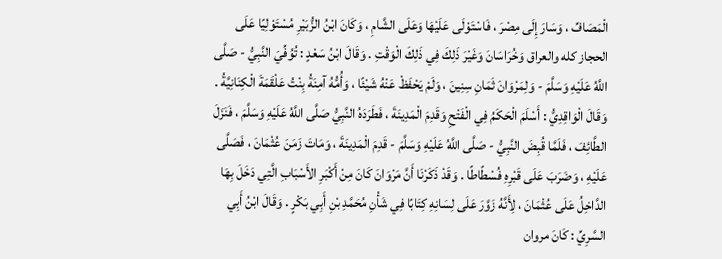الْمَصَافِّ ، وَسَارَ إِلَى مِصْرَ ، فَاسْتَوْلَى عَلَيْهَا وَعَلَى الشَّامِ ، وَكَانَ ابْنُ الزُّبَيْرِ مُسْتَوْلِيًا عَلَى الحجاز كله والعراق وَخُرَاسَانَ وَغَيْرَ ذَلِكَ فِي ذَلِكَ الْوَقْتِ . وَقَالَ ابْنُ سَعْدٍ : تُوُفِّيَ النَّبِيُّ - صَلَّى اللَّهُ عَلَيْهِ وَسَلَّمَ - وَلِمَرْوَانَ ثَمَانِ سِنِينَ ، وَلَمْ يَحْفَظْ عَنْهُ شَيْئًا ، وَأُمُّهُ آمِنَةُ بِنْتُ عَلْقَمَةَ الْكِنَانِيَّةُ . وَقَالَ الْوَاقِدِيُّ : أَسْلَمَ الْحَكَمُ فِي الْفَتْحِ وَقَدِمَ الْمَدِينَةَ ، فَطَرَدَهُ النَّبِيُّ صَلَّى اللَّهُ عَلَيْهِ وَسَلَّمَ ، فَنَزَلَ الطَّائِفَ ، فَلَمَّا قُبِضَ النَّبِيُّ - صَلَّى اللَّهُ عَلَيْهِ وَسَلَّمَ - قَدِمَ الْمَدِينَةَ ، وَمَاتَ زَمَنَ عُثْمَانَ ، فَصَلَّى عَلَيْهِ ، وَضَرَبَ عَلَى قَبْرِهِ فُسْطًاطًا . وَقَدْ ذَكَرْنَا أَنَّ مَرْوَانَ كَانَ مِنْ أَكْبَرِ الأَسْبَابِ الَّتِي دَخَلَ بِهَا الدَّاخِلُ عَلَى عُثْمَانَ ، لِأَنَّهُ زَوَّرَ عَلَى لِسَانِهِ كِتَابًا فِي شَأْنِ مُحَمَّدِ بْنِ أَبِي بَكْرٍ . وَقَالَ ابْنُ أَبِي السَّرِيِّ : كَانَ مروان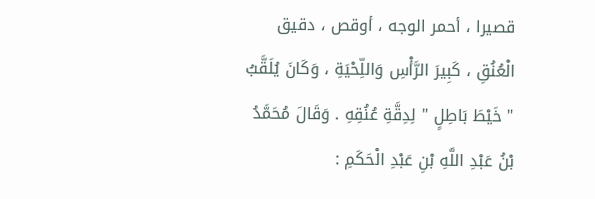قصيرا ، أحمر الوجه ، أوقص ، دقيق الْعُنُقِ ، كَبِيرَ الرَّأْسِ وَاللِّحْيَةِ ، وَكَانَ يُلَقَّبُ " خَيْطَ بَاطِلٍ " لِدِقَّةِ عُنُقِهِ . وَقَالَ مُحَمَّدُ بْنُ عَبْدِ اللَّهِ بْنِ عَبْدِ الْحَكَمِ :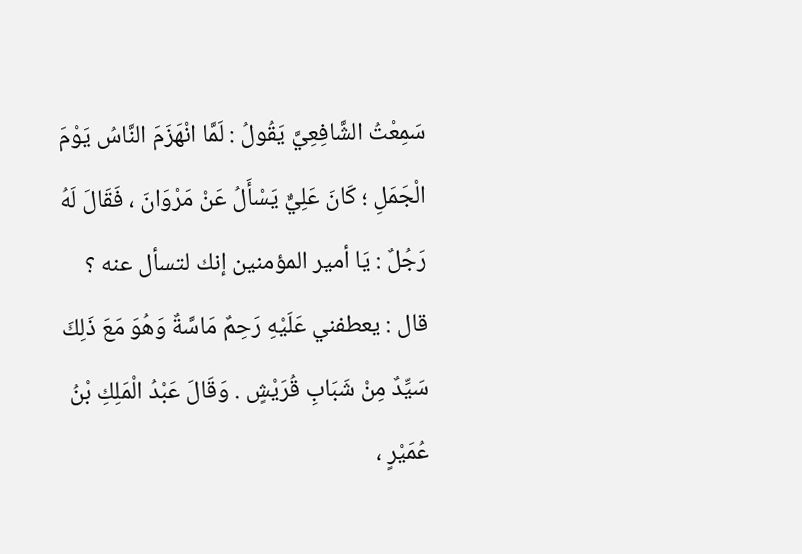سَمِعْتُ الشَّافِعِيَّ يَقُولُ : لَمَّا انْهَزَمَ النَّاسُ يَوْمَ الْجَمَلِ ؛ كَانَ عَلِيٌّ يَسْأَلُ عَنْ مَرْوَانَ ، فَقَالَ لَهُ رَجُلٌ : يَا أمير المؤمنين إنك لتسأل عنه ؟ قال : يعطفني عَلَيْهِ رَحِمٌ مَاسَّةٌ وَهُوَ مَعَ ذَلِكَ سَيِّدٌ مِنْ شَبَابِ قُرَيْشٍ . وَقَالَ عَبْدُ الْمَلِكِ بْنُ عُمَيْرٍ ،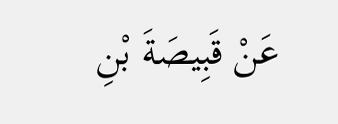عَنْ قَبِيصَةَ بْنِ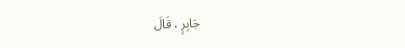جَابِرٍ ، قَالَ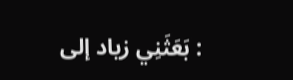: بَعَثَنِي زياد إلى